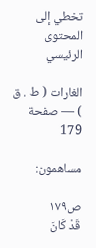تخطي إلى المحتوى الرئيسي

الغارات ( ط . ق ) — صفحة 179

مساهمون:

ص١٧٩
قَدْ كَانَ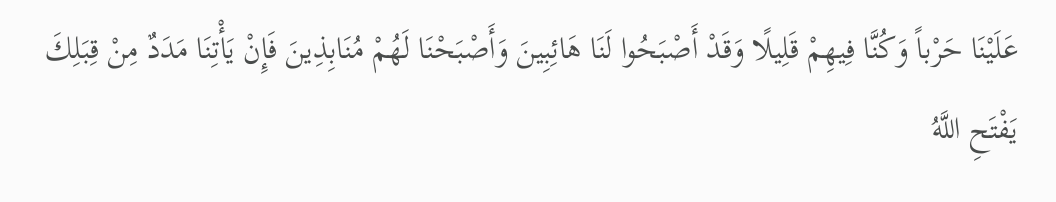عَلَيْنَا حَرْباً وَكُنَّا فِيهِمْ قَلِيلًا وَقَدْ أَصْبَحُوا لَنَا هَائِبِينَ وَأَصْبَحْنَا لَهُمْ مُنَابِذِينَ فَإِنْ يَأْتِنَا مَدَدٌ مِنْ قِبَلِكَ يَفْتَحِ اللَّهُ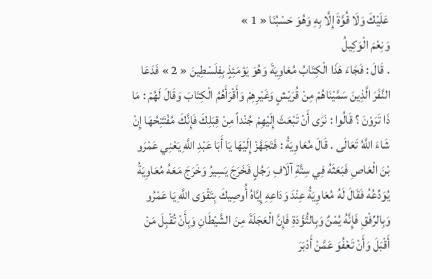عَلَيْكَ وَلَا قُوَّةَ إِلَّا بِهِ وَهُوَ حَسْبُنَا « 1 »
وَنِعْمَ الْوَكِيلُ
. قَالَ : فَجَاءَ هَذَا الْكِتَابُ مُعَاوِيَةَ وَهُوَ يَوْمَئِذٍ بِفِلَسْطِينَ « 2 » فَدَعَا النَّفَرَ الَّذِينَ سَمَّيْنَاهُمْ مِنْ قُرَيْشٍ وَغَيْرِهِمْ وَأَقْرَأَهُمُ الْكِتَابَ وَقَالَ لَهُمْ : مَا ذَا تَرَوْنَ ؟ قَالُوا : نَرَى أَنْ تَبْعَثَ إِلَيْهِمْ جُنْداً مِنْ قِبَلِكَ فَإِنَّكَ مُفْتَتِحُهَا إِنْ شَاءَ اللَّهُ تَعَالَى . قَالَ مُعَاوِيَةُ : فَتَجَهَّزْ إِلَيْهَا يَا أَبَا عَبْدِ اللَّهِ يَعْنِي عَمْرَو بْنَ الْعَاصِ فَبَعَثَهُ فِي سِتَّةِ آلَافِ رَجُلٍ فَخَرَجَ يَسِيرُ وَخَرَجَ مَعَهُ مُعَاوِيَةُ يُوَدِّعُهُ فَقَالَ لَهُ مُعَاوِيَةُ عِنْدَ وَدَاعِهِ إِيَّاهُ أُوصِيكَ بِتَقْوَى اللَّهِ يَا عَمْرُو وَبِالرِّفْقِ فَإِنَّهُ يُمْنٌ وَبِالتُّؤَدَةِ فَإِنَّ الْعَجَلَةَ مِنَ الشَّيْطَانِ وَبِأَنْ تُقْبِلَ مَنْ أَقْبَلَ وَأَنْ تَعْفُوَ عَمَّنْ أَدْبَرَ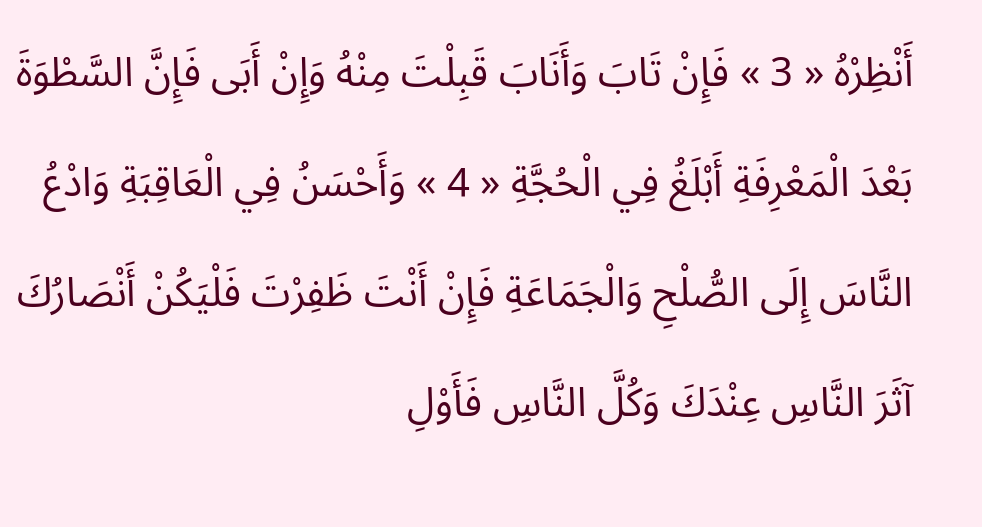أَنْظِرْهُ « 3 » فَإِنْ تَابَ وَأَنَابَ قَبِلْتَ مِنْهُ وَإِنْ أَبَى فَإِنَّ السَّطْوَةَ بَعْدَ الْمَعْرِفَةِ أَبْلَغُ فِي الْحُجَّةِ « 4 » وَأَحْسَنُ فِي الْعَاقِبَةِ وَادْعُ النَّاسَ إِلَى الصُّلْحِ وَالْجَمَاعَةِ فَإِنْ أَنْتَ ظَفِرْتَ فَلْيَكُنْ أَنْصَارُكَ آثَرَ النَّاسِ عِنْدَكَ وَكُلَّ النَّاسِ فَأَوْلِ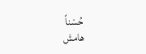حُسْناً
هامش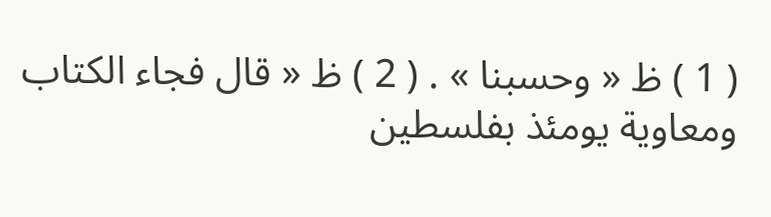( 1 ) ظ « وحسبنا » . ( 2 ) ظ « قال فجاء الكتاب ومعاوية يومئذ بفلسطين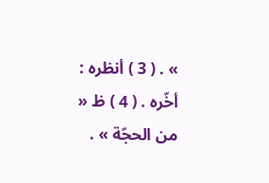» . ( 3 ) أنظره : أخّره . ( 4 ) ظ « من الحجّة » .